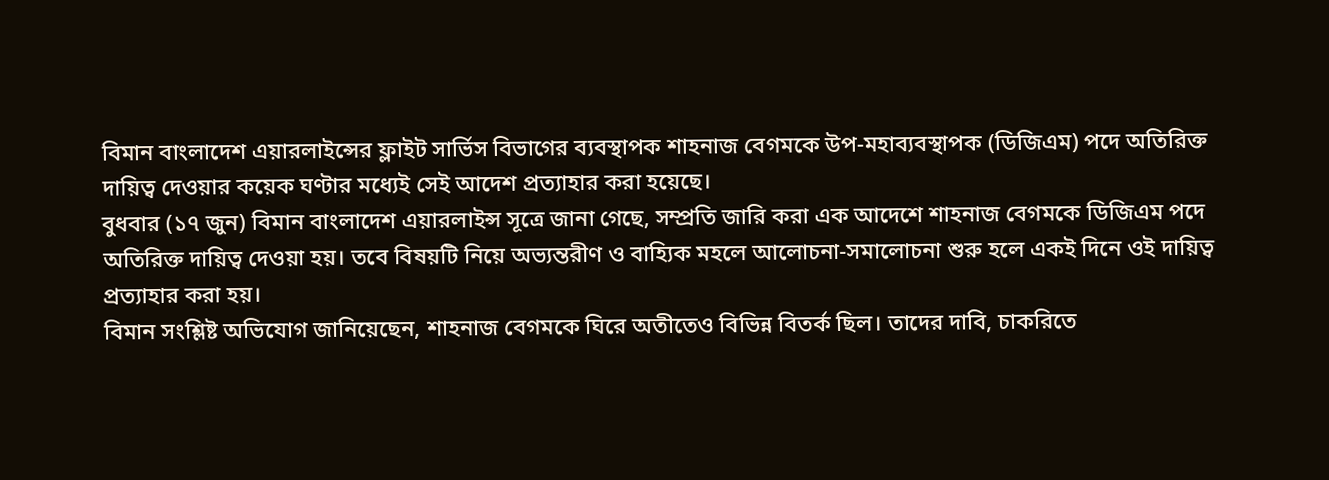বিমান বাংলাদেশ এয়ারলাইন্সের ফ্লাইট সার্ভিস বিভাগের ব্যবস্থাপক শাহনাজ বেগমকে উপ-মহাব্যবস্থাপক (ডিজিএম) পদে অতিরিক্ত দায়িত্ব দেওয়ার কয়েক ঘণ্টার মধ্যেই সেই আদেশ প্রত্যাহার করা হয়েছে।
বুধবার (১৭ জুন) বিমান বাংলাদেশ এয়ারলাইন্স সূত্রে জানা গেছে, সম্প্রতি জারি করা এক আদেশে শাহনাজ বেগমকে ডিজিএম পদে অতিরিক্ত দায়িত্ব দেওয়া হয়। তবে বিষয়টি নিয়ে অভ্যন্তরীণ ও বাহ্যিক মহলে আলোচনা-সমালোচনা শুরু হলে একই দিনে ওই দায়িত্ব প্রত্যাহার করা হয়।
বিমান সংশ্লিষ্ট অভিযোগ জানিয়েছেন, শাহনাজ বেগমকে ঘিরে অতীতেও বিভিন্ন বিতর্ক ছিল। তাদের দাবি, চাকরিতে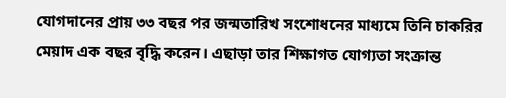যোগদানের প্রায় ৩৩ বছর পর জন্মতারিখ সংশোধনের মাধ্যমে তিনি চাকরির মেয়াদ এক বছর বৃদ্ধি করেন। এছাড়া তার শিক্ষাগত যোগ্যতা সংক্রান্ত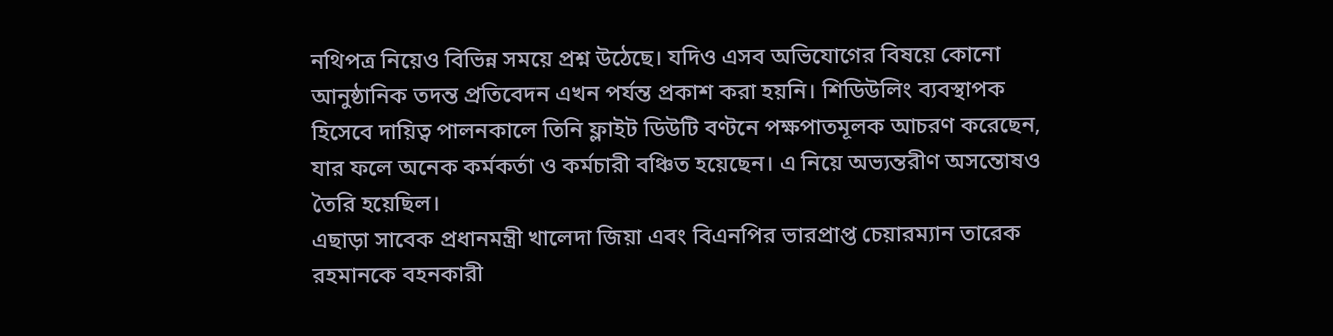নথিপত্র নিয়েও বিভিন্ন সময়ে প্রশ্ন উঠেছে। যদিও এসব অভিযোগের বিষয়ে কোনো আনুষ্ঠানিক তদন্ত প্রতিবেদন এখন পর্যন্ত প্রকাশ করা হয়নি। শিডিউলিং ব্যবস্থাপক হিসেবে দায়িত্ব পালনকালে তিনি ফ্লাইট ডিউটি বণ্টনে পক্ষপাতমূলক আচরণ করেছেন, যার ফলে অনেক কর্মকর্তা ও কর্মচারী বঞ্চিত হয়েছেন। এ নিয়ে অভ্যন্তরীণ অসন্তোষও তৈরি হয়েছিল।
এছাড়া সাবেক প্রধানমন্ত্রী খালেদা জিয়া এবং বিএনপির ভারপ্রাপ্ত চেয়ারম্যান তারেক রহমানকে বহনকারী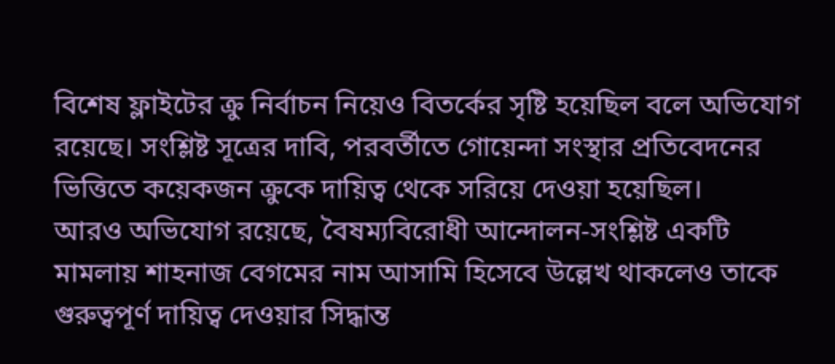বিশেষ ফ্লাইটের ক্রু নির্বাচন নিয়েও বিতর্কের সৃষ্টি হয়েছিল বলে অভিযোগ রয়েছে। সংশ্লিষ্ট সূত্রের দাবি, পরবর্তীতে গোয়েন্দা সংস্থার প্রতিবেদনের ভিত্তিতে কয়েকজন ক্রুকে দায়িত্ব থেকে সরিয়ে দেওয়া হয়েছিল।
আরও অভিযোগ রয়েছে, বৈষম্যবিরোধী আন্দোলন-সংশ্লিষ্ট একটি মামলায় শাহনাজ বেগমের নাম আসামি হিসেবে উল্লেখ থাকলেও তাকে গুরুত্বপূর্ণ দায়িত্ব দেওয়ার সিদ্ধান্ত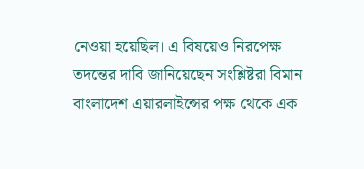নেওয়া হয়েছিল। এ বিষয়েও নিরপেক্ষ তদন্তের দাবি জানিয়েছেন সংশ্লিষ্টরা বিমান বাংলাদেশ এয়ারলাইন্সের পক্ষ থেকে এক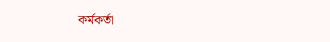কর্মকর্তা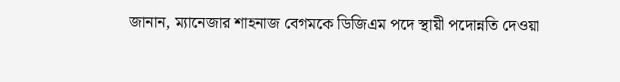জানান, ম্যানেজার শাহনাজ বেগমকে ডিজিএম পদে স্থায়ী পদোন্নতি দেওয়া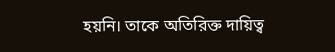হয়নি। তাকে অতিরিক্ত দায়িত্ব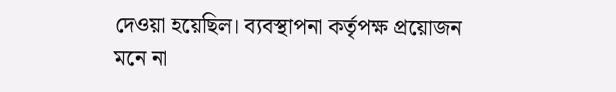দেওয়া হয়েছিল। ব্যবস্থাপনা কর্তৃপক্ষ প্রয়োজন মনে না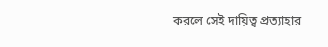করলে সেই দায়িত্ব প্রত্যাহার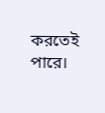করতেই পারে।